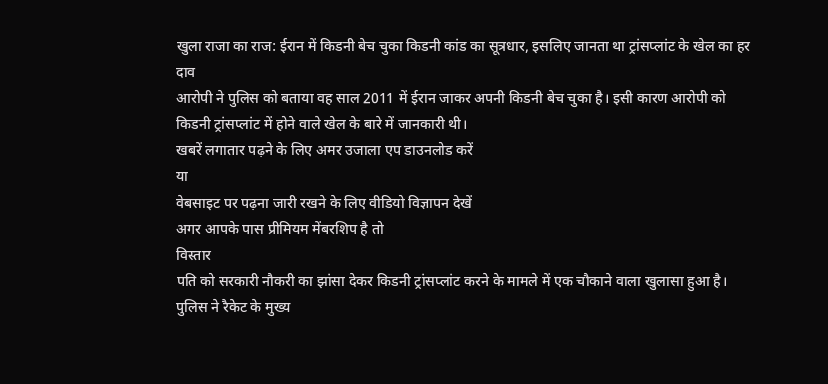खुला राजा का राज: ईरान में किडनी बेच चुका किडनी कांड का सूत्रधार, इसलिए जानता था ट्रांसप्लांट के खेल का हर दाव
आरोपी ने पुलिस को बताया वह साल 2011 में ईरान जाकर अपनी किडनी बेच चुका है। इसी कारण आरोपी को किडनी ट्रांसप्लांट में होने वाले खेल के बारे में जानकारी थी।
खबरें लगातार पढ़ने के लिए अमर उजाला एप डाउनलोड करें
या
वेबसाइट पर पढ़ना जारी रखने के लिए वीडियो विज्ञापन देखें
अगर आपके पास प्रीमियम मेंबरशिप है तो
विस्तार
पति को सरकारी नौकरी का झांसा देकर किडनी ट्रांसप्लांट करने के मामले में एक चौकाने वाला खुलासा हुआ है। पुलिस ने रैकेट के मुख्य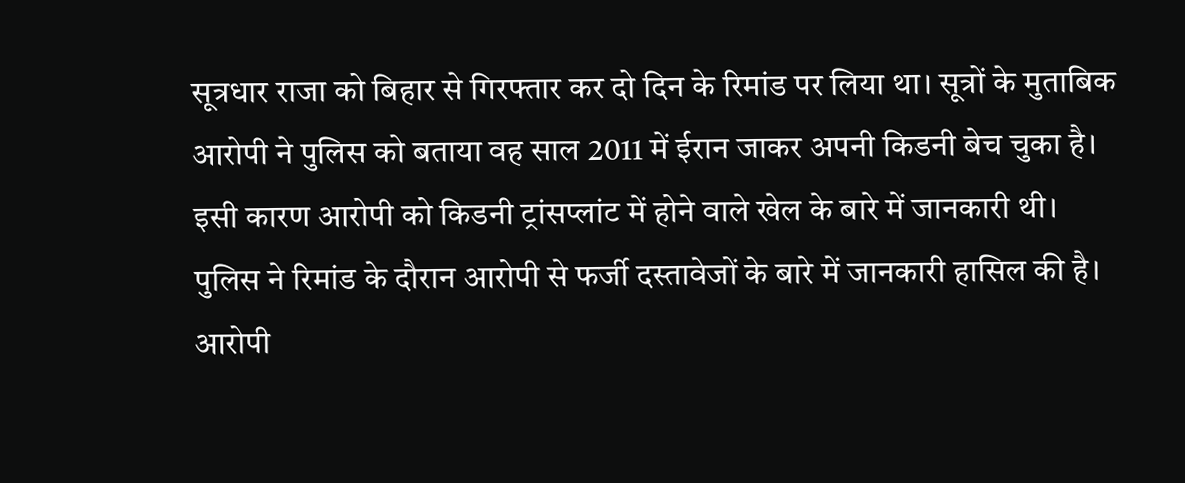सूत्रधार राजा को बिहार से गिरफ्तार कर दो दिन के रिमांड पर लिया था। सूत्रों के मुताबिक आरोपी ने पुलिस को बताया वह साल 2011 में ईरान जाकर अपनी किडनी बेच चुका है। इसी कारण आरोपी को किडनी ट्रांसप्लांट में होने वाले खेल के बारे में जानकारी थी।
पुलिस ने रिमांड के दौरान आरोपी से फर्जी दस्तावेजों के बारे में जानकारी हासिल की है। आरोपी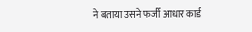ने बताया उसने फर्जी आधार कार्ड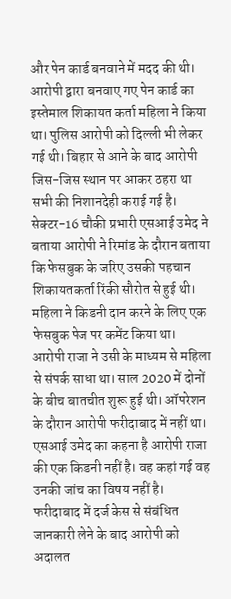और पेन कार्ड बनवाने में मदद की थी। आरोपी द्वारा बनवाए गए पेन कार्ड का इस्तेमाल शिकायत कर्ता महिला ने किया था। पुलिस आरोपी को दिल्ली भी लेकर गई थी। बिहार से आने के बाद आरोपी जिस-जिस स्थान पर आकर ठहरा था सभी की निशानदेही कराई गई है।
सेक्टर-16 चौकी प्रभारी एसआई उमेद ने बताया आरोपी ने रिमांड के दौरान बताया कि फेसबुक के जरिए उसकी पहचान शिकायतकर्ता रिंकी सौरोत से हुई थी। महिला ने किडनी दान करने के लिए एक फेसबुक पेज पर कमेंट किया था। आरोपी राजा ने उसी के माध्यम से महिला से संपर्क साधा था। साल 2020 में दोनों के बीच बातचीत शुरू हुई थी। ऑपरेशन के दौरान आरोपी फरीदाबाद में नहीं था।
एसआई उमेद का कहना है आरोपी राजा की एक किडनी नहीं है। वह कहां गई वह उनकी जांच का विषय नहीं है। फरीदाबाद में दर्ज केस से संबंधित जानकारी लेने के बाद आरोपी को अदालत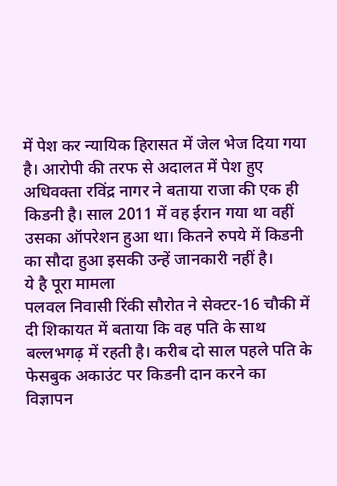में पेश कर न्यायिक हिरासत में जेल भेज दिया गया है। आरोपी की तरफ से अदालत में पेश हुए अधिवक्ता रविंद्र नागर ने बताया राजा की एक ही किडनी है। साल 2011 में वह ईरान गया था वहीं उसका ऑपरेशन हुआ था। कितने रुपये में किडनी का सौदा हुआ इसकी उन्हें जानकारी नहीं है।
ये है पूरा मामला
पलवल निवासी रिंकी सौरोत ने सेक्टर-16 चौकी में दी शिकायत में बताया कि वह पति के साथ बल्लभगढ़ में रहती है। करीब दो साल पहले पति के फेसबुक अकाउंट पर किडनी दान करने का विज्ञापन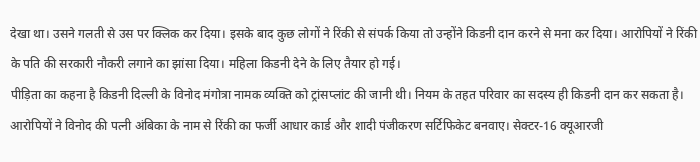देखा था। उसने गलती से उस पर क्लिक कर दिया। इसके बाद कुछ लोगों ने रिंकी से संपर्क किया तो उन्होंने किडनी दान करने से मना कर दिया। आरोपियों ने रिंकी के पति की सरकारी नौकरी लगाने का झांसा दिया। महिला किडनी देने के लिए तैयार हो गई।
पीड़िता का कहना है किडनी दिल्ली के विनोद मंगोत्रा नामक व्यक्ति को ट्रांसप्लांट की जानी थी। नियम के तहत परिवार का सदस्य ही किडनी दान कर सकता है। आरोपियों ने विनोद की पत्नी अंबिका के नाम से रिंकी का फर्जी आधार कार्ड और शादी पंजीकरण सर्टिफिकेट बनवाए। सेक्टर-16 क्यूआरजी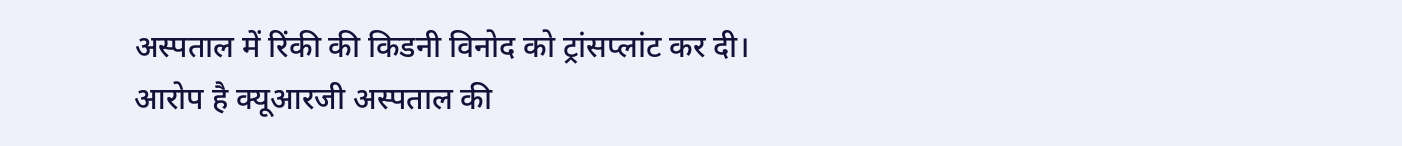अस्पताल में रिंकी की किडनी विनोद को ट्रांसप्लांट कर दी। आरोप है क्यूआरजी अस्पताल की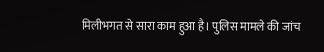मिलीभगत से सारा काम हुआ है। पुलिस मामले की जांच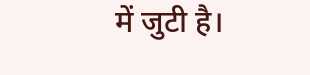में जुटी है।